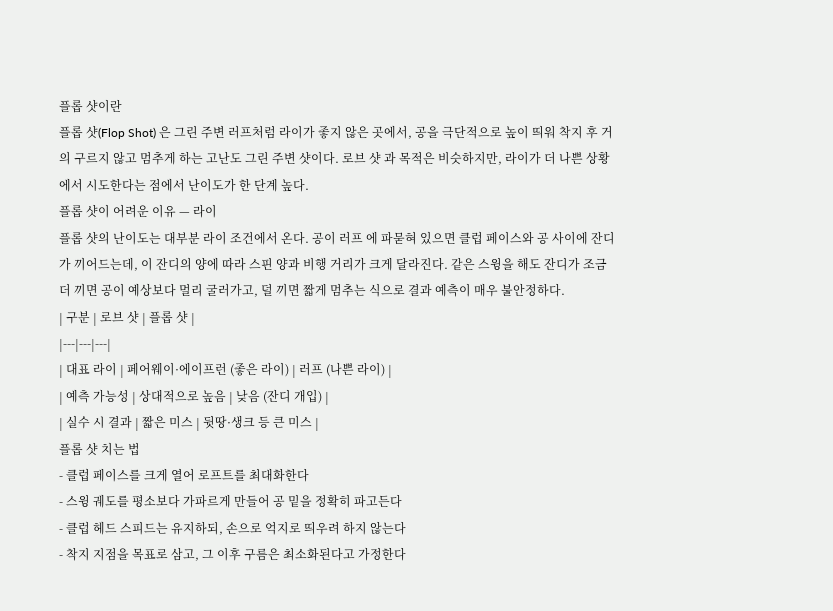플롭 샷이란
플롭 샷(Flop Shot) 은 그린 주변 러프처럼 라이가 좋지 않은 곳에서, 공을 극단적으로 높이 띄워 착지 후 거의 구르지 않고 멈추게 하는 고난도 그린 주변 샷이다. 로브 샷 과 목적은 비슷하지만, 라이가 더 나쁜 상황에서 시도한다는 점에서 난이도가 한 단계 높다.
플롭 샷이 어려운 이유 — 라이
플롭 샷의 난이도는 대부분 라이 조건에서 온다. 공이 러프 에 파묻혀 있으면 클럽 페이스와 공 사이에 잔디가 끼어드는데, 이 잔디의 양에 따라 스핀 양과 비행 거리가 크게 달라진다. 같은 스윙을 해도 잔디가 조금 더 끼면 공이 예상보다 멀리 굴러가고, 덜 끼면 짧게 멈추는 식으로 결과 예측이 매우 불안정하다.
| 구분 | 로브 샷 | 플롭 샷 |
|---|---|---|
| 대표 라이 | 페어웨이·에이프런 (좋은 라이) | 러프 (나쁜 라이) |
| 예측 가능성 | 상대적으로 높음 | 낮음 (잔디 개입) |
| 실수 시 결과 | 짧은 미스 | 뒷땅·생크 등 큰 미스 |
플롭 샷 치는 법
- 클럽 페이스를 크게 열어 로프트를 최대화한다
- 스윙 궤도를 평소보다 가파르게 만들어 공 밑을 정확히 파고든다
- 클럽 헤드 스피드는 유지하되, 손으로 억지로 띄우려 하지 않는다
- 착지 지점을 목표로 삼고, 그 이후 구름은 최소화된다고 가정한다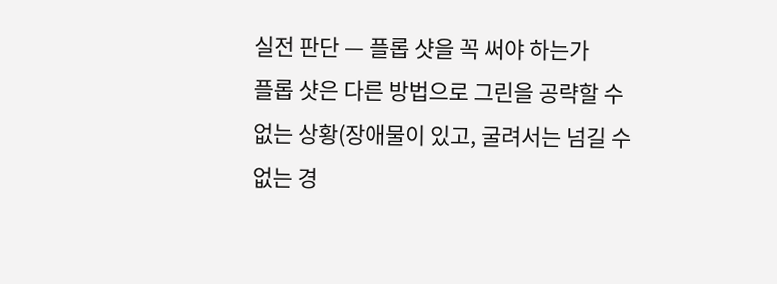실전 판단 — 플롭 샷을 꼭 써야 하는가
플롭 샷은 다른 방법으로 그린을 공략할 수 없는 상황(장애물이 있고, 굴려서는 넘길 수 없는 경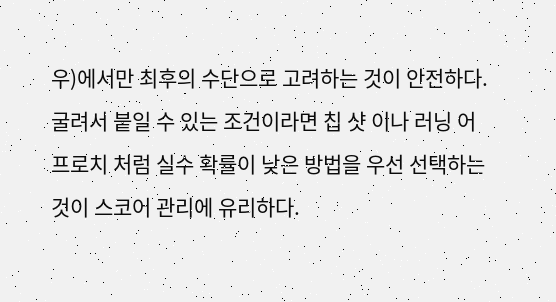우)에서만 최후의 수단으로 고려하는 것이 안전하다. 굴려서 붙일 수 있는 조건이라면 칩 샷 이나 러닝 어프로치 처럼 실수 확률이 낮은 방법을 우선 선택하는 것이 스코어 관리에 유리하다.